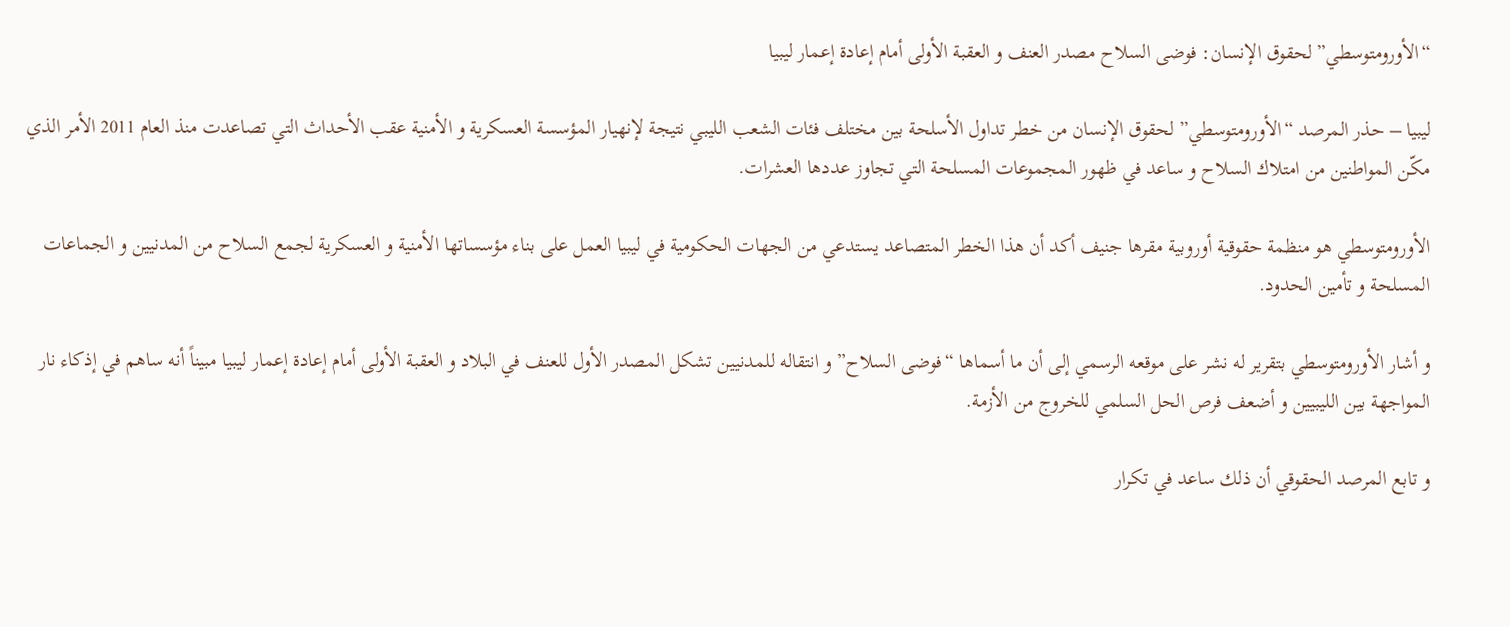“الأورومتوسطي” لحقوق الإنسان: فوضى السلاح مصدر العنف و العقبة الأولى أمام إعادة إعمار ليبيا

ليبيا – حذر المرصد “الأورومتوسطي” لحقوق الإنسان من خطر تداول الأسلحة بين مختلف فئات الشعب الليبي نتيجة لإنهيار المؤسسة العسكرية و الأمنية عقب الأحداث التي تصاعدت منذ العام 2011 الأمر الذي مكّن المواطنين من امتلاك السلاح و ساعد في ظهور المجموعات المسلحة التي تجاوز عددها العشرات.

الأورومتوسطي هو منظمة حقوقية أوروبية مقرها جنيف أكد أن هذا الخطر المتصاعد يستدعي من الجهات الحكومية في ليبيا العمل على بناء مؤسساتها الأمنية و العسكرية لجمع السلاح من المدنيين و الجماعات المسلحة و تأمين الحدود.

و أشار الأورومتوسطي بتقرير له نشر على موقعه الرسمي إلى أن ما أسماها “فوضى السلاح” و انتقاله للمدنيين تشكل المصدر الأول للعنف في البلاد و العقبة الأولى أمام إعادة إعمار ليبيا مبيناً أنه ساهم في إذكاء نار المواجهة بين الليبيين و أضعف فرص الحل السلمي للخروج من الأزمة.

و تابع المرصد الحقوقي أن ذلك ساعد في تكرار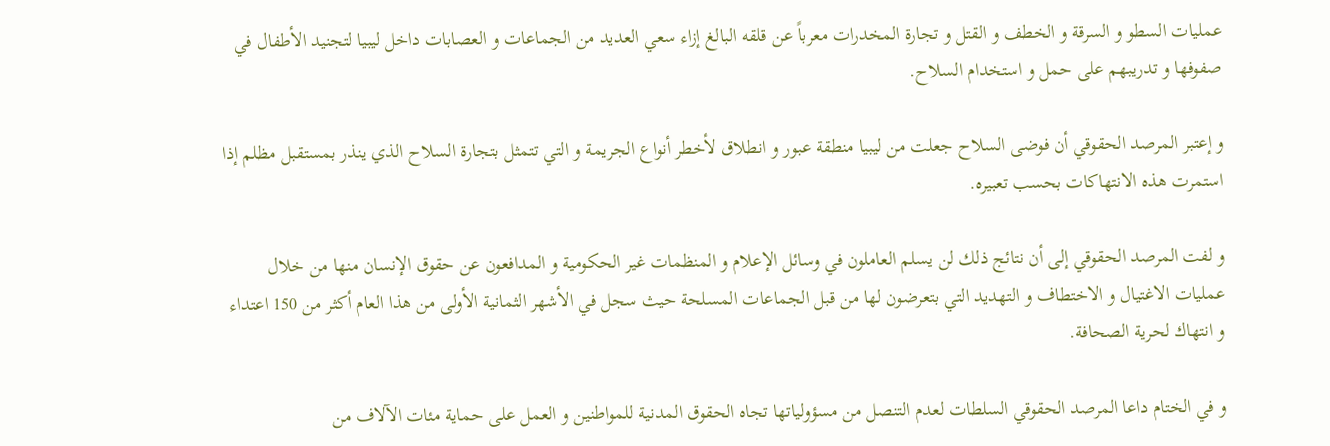عمليات السطو و السرقة و الخطف و القتل و تجارة المخدرات معرباً عن قلقه البالغ إزاء سعي العديد من الجماعات و العصابات داخل ليبيا لتجنيد الأطفال في صفوفها و تدريبهم على حمل و استخدام السلاح.

و إعتبر المرصد الحقوقي أن فوضى السلاح جعلت من ليبيا منطقة عبور و انطلاق لأخطر أنواع الجريمة و التي تتمثل بتجارة السلاح الذي ينذر بمستقبل مظلم إذا استمرت هذه الانتهاكات بحسب تعبيره.

و لفت المرصد الحقوقي إلى أن نتائج ذلك لن يسلم العاملون في وسائل الإعلام و المنظمات غير الحكومية و المدافعون عن حقوق الإنسان منها من خلال عمليات الاغتيال و الاختطاف و التهديد التي بتعرضون لها من قبل الجماعات المسلحة حيث سجل في الأشهر الثمانية الأولى من هذا العام أكثر من 150 اعتداء و انتهاك لحرية الصحافة.

و في الختام داعا المرصد الحقوقي السلطات لعدم التنصل من مسؤولياتها تجاه الحقوق المدنية للمواطنين و العمل على حماية مئات الآلاف من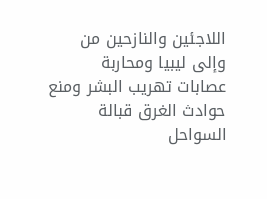اللاجئين والنازحين من وإلى ليبيا ومحاربة عصابات تهريب البشر ومنع حوادث الغرق قبالة السواحل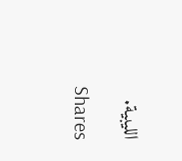الليبية.

Shares